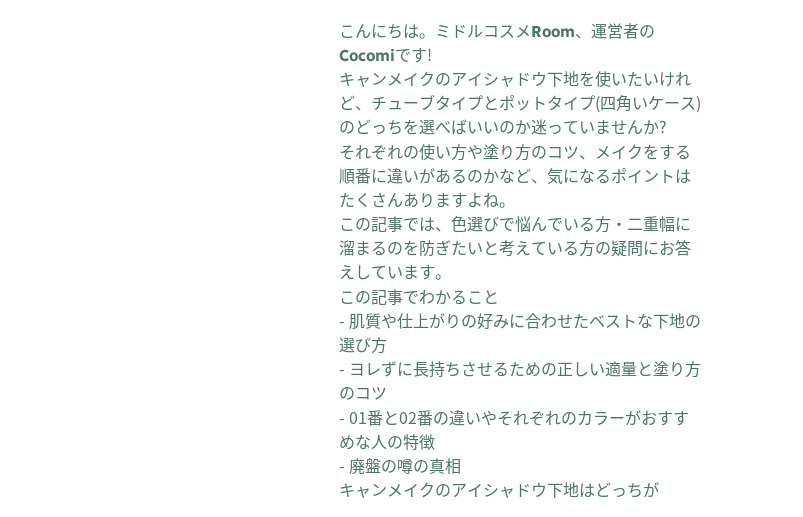こんにちは。ミドルコスメRoom、運営者のCocomiです!
キャンメイクのアイシャドウ下地を使いたいけれど、チューブタイプとポットタイプ(四角いケース)のどっちを選べばいいのか迷っていませんか?
それぞれの使い方や塗り方のコツ、メイクをする順番に違いがあるのかなど、気になるポイントはたくさんありますよね。
この記事では、色選びで悩んでいる方・二重幅に溜まるのを防ぎたいと考えている方の疑問にお答えしています。
この記事でわかること
- 肌質や仕上がりの好みに合わせたベストな下地の選び方
- ヨレずに長持ちさせるための正しい適量と塗り方のコツ
- 01番と02番の違いやそれぞれのカラーがおすすめな人の特徴
- 廃盤の噂の真相
キャンメイクのアイシャドウ下地はどっちが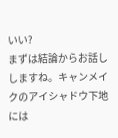いい?
まずは結論からお話ししますね。キャンメイクのアイシャドウ下地には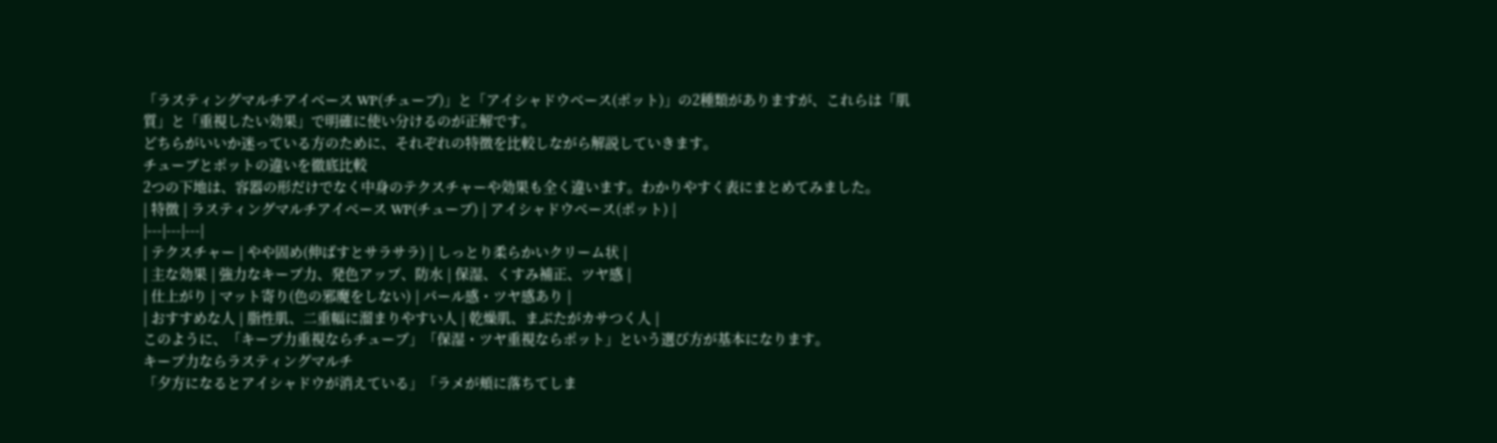「ラスティングマルチアイベース WP(チューブ)」と「アイシャドウベース(ポット)」の2種類がありますが、これらは「肌質」と「重視したい効果」で明確に使い分けるのが正解です。
どちらがいいか迷っている方のために、それぞれの特徴を比較しながら解説していきます。
チューブとポットの違いを徹底比較
2つの下地は、容器の形だけでなく中身のテクスチャーや効果も全く違います。わかりやすく表にまとめてみました。
| 特徴 | ラスティングマルチアイベース WP(チューブ) | アイシャドウベース(ポット) |
|---|---|---|
| テクスチャー | やや固め(伸ばすとサラサラ) | しっとり柔らかいクリーム状 |
| 主な効果 | 強力なキープ力、発色アップ、防水 | 保湿、くすみ補正、ツヤ感 |
| 仕上がり | マット寄り(色の邪魔をしない) | パール感・ツヤ感あり |
| おすすめな人 | 脂性肌、二重幅に溜まりやすい人 | 乾燥肌、まぶたがカサつく人 |
このように、「キープ力重視ならチューブ」「保湿・ツヤ重視ならポット」という選び方が基本になります。
キープ力ならラスティングマルチ
「夕方になるとアイシャドウが消えている」「ラメが頬に落ちてしま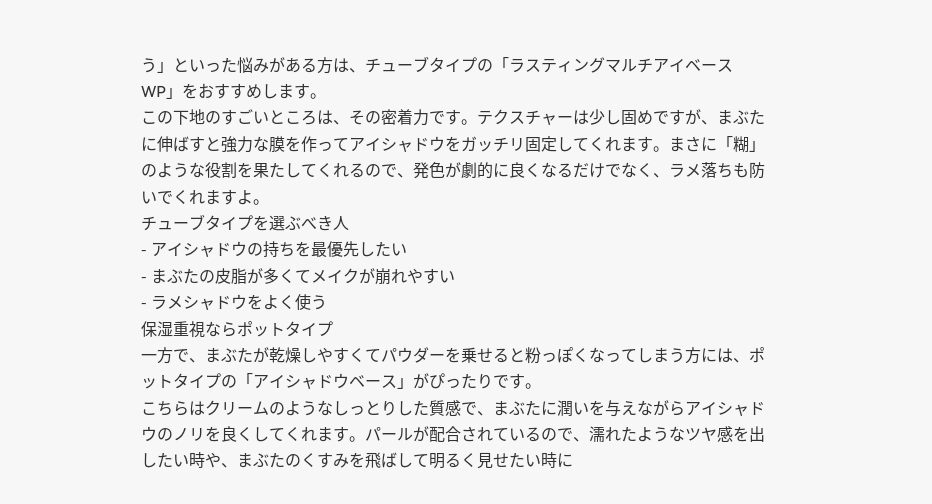う」といった悩みがある方は、チューブタイプの「ラスティングマルチアイベース WP」をおすすめします。
この下地のすごいところは、その密着力です。テクスチャーは少し固めですが、まぶたに伸ばすと強力な膜を作ってアイシャドウをガッチリ固定してくれます。まさに「糊」のような役割を果たしてくれるので、発色が劇的に良くなるだけでなく、ラメ落ちも防いでくれますよ。
チューブタイプを選ぶべき人
- アイシャドウの持ちを最優先したい
- まぶたの皮脂が多くてメイクが崩れやすい
- ラメシャドウをよく使う
保湿重視ならポットタイプ
一方で、まぶたが乾燥しやすくてパウダーを乗せると粉っぽくなってしまう方には、ポットタイプの「アイシャドウベース」がぴったりです。
こちらはクリームのようなしっとりした質感で、まぶたに潤いを与えながらアイシャドウのノリを良くしてくれます。パールが配合されているので、濡れたようなツヤ感を出したい時や、まぶたのくすみを飛ばして明るく見せたい時に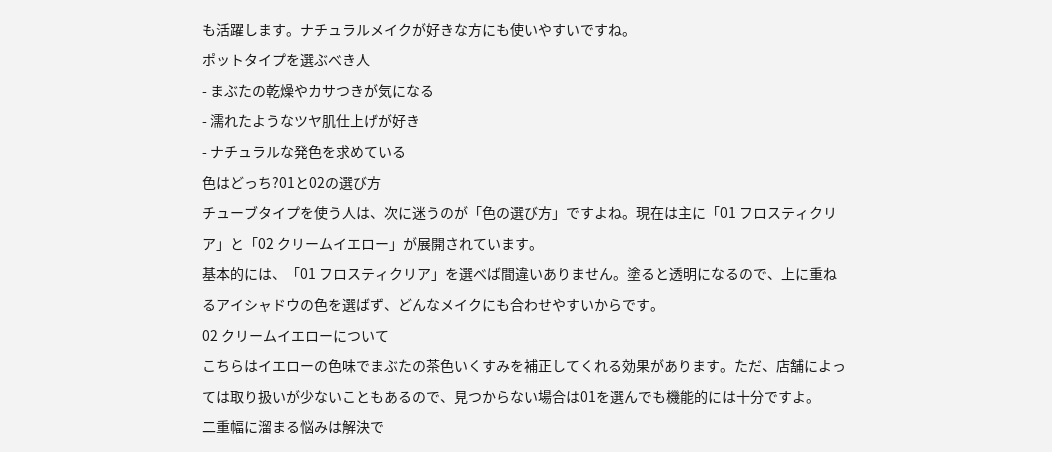も活躍します。ナチュラルメイクが好きな方にも使いやすいですね。
ポットタイプを選ぶべき人
- まぶたの乾燥やカサつきが気になる
- 濡れたようなツヤ肌仕上げが好き
- ナチュラルな発色を求めている
色はどっち?01と02の選び方
チューブタイプを使う人は、次に迷うのが「色の選び方」ですよね。現在は主に「01 フロスティクリア」と「02 クリームイエロー」が展開されています。
基本的には、「01 フロスティクリア」を選べば間違いありません。塗ると透明になるので、上に重ねるアイシャドウの色を選ばず、どんなメイクにも合わせやすいからです。
02 クリームイエローについて
こちらはイエローの色味でまぶたの茶色いくすみを補正してくれる効果があります。ただ、店舗によっては取り扱いが少ないこともあるので、見つからない場合は01を選んでも機能的には十分ですよ。
二重幅に溜まる悩みは解決で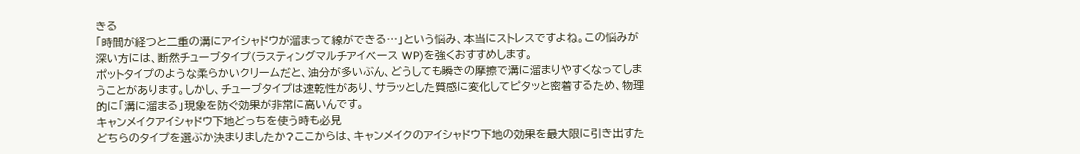きる
「時間が経つと二重の溝にアイシャドウが溜まって線ができる…」という悩み、本当にストレスですよね。この悩みが深い方には、断然チューブタイプ(ラスティングマルチアイベース WP)を強くおすすめします。
ポットタイプのような柔らかいクリームだと、油分が多いぶん、どうしても瞬きの摩擦で溝に溜まりやすくなってしまうことがあります。しかし、チューブタイプは速乾性があり、サラッとした質感に変化してピタッと密着するため、物理的に「溝に溜まる」現象を防ぐ効果が非常に高いんです。
キャンメイクアイシャドウ下地どっちを使う時も必見
どちらのタイプを選ぶか決まりましたか?ここからは、キャンメイクのアイシャドウ下地の効果を最大限に引き出すた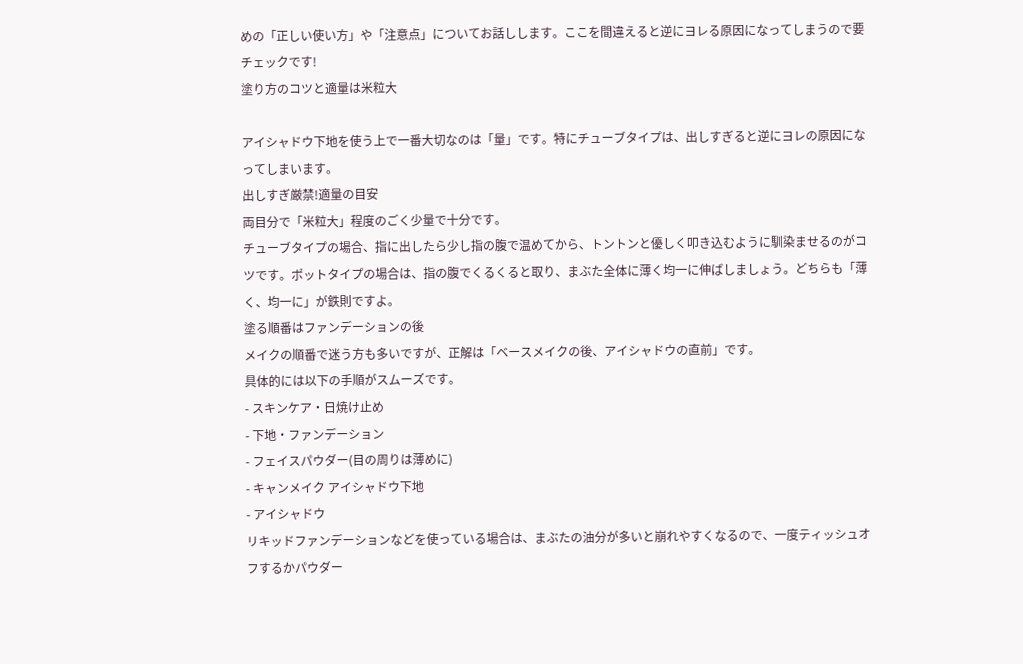めの「正しい使い方」や「注意点」についてお話しします。ここを間違えると逆にヨレる原因になってしまうので要チェックです!
塗り方のコツと適量は米粒大

アイシャドウ下地を使う上で一番大切なのは「量」です。特にチューブタイプは、出しすぎると逆にヨレの原因になってしまいます。
出しすぎ厳禁!適量の目安
両目分で「米粒大」程度のごく少量で十分です。
チューブタイプの場合、指に出したら少し指の腹で温めてから、トントンと優しく叩き込むように馴染ませるのがコツです。ポットタイプの場合は、指の腹でくるくると取り、まぶた全体に薄く均一に伸ばしましょう。どちらも「薄く、均一に」が鉄則ですよ。
塗る順番はファンデーションの後
メイクの順番で迷う方も多いですが、正解は「ベースメイクの後、アイシャドウの直前」です。
具体的には以下の手順がスムーズです。
- スキンケア・日焼け止め
- 下地・ファンデーション
- フェイスパウダー(目の周りは薄めに)
- キャンメイク アイシャドウ下地
- アイシャドウ
リキッドファンデーションなどを使っている場合は、まぶたの油分が多いと崩れやすくなるので、一度ティッシュオフするかパウダー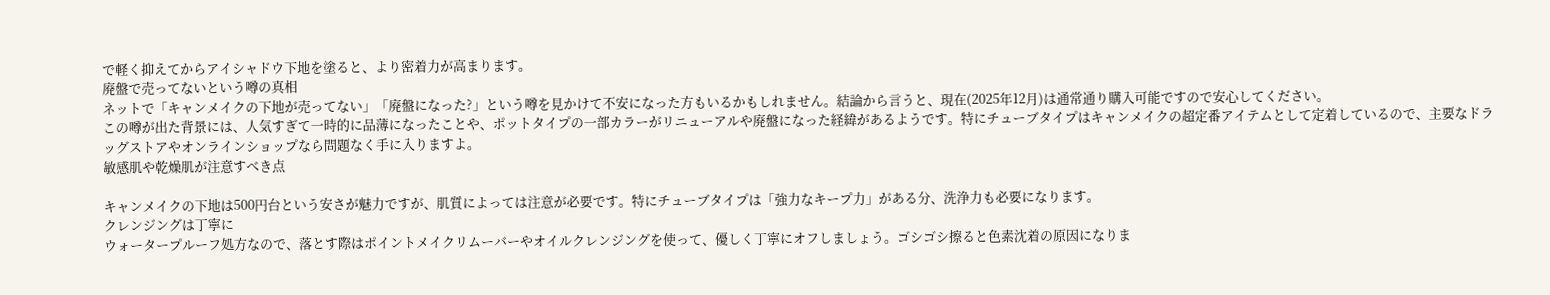で軽く抑えてからアイシャドウ下地を塗ると、より密着力が高まります。
廃盤で売ってないという噂の真相
ネットで「キャンメイクの下地が売ってない」「廃盤になった?」という噂を見かけて不安になった方もいるかもしれません。結論から言うと、現在(2025年12月)は通常通り購入可能ですので安心してください。
この噂が出た背景には、人気すぎて一時的に品薄になったことや、ポットタイプの一部カラーがリニューアルや廃盤になった経緯があるようです。特にチューブタイプはキャンメイクの超定番アイテムとして定着しているので、主要なドラッグストアやオンラインショップなら問題なく手に入りますよ。
敏感肌や乾燥肌が注意すべき点

キャンメイクの下地は500円台という安さが魅力ですが、肌質によっては注意が必要です。特にチューブタイプは「強力なキープ力」がある分、洗浄力も必要になります。
クレンジングは丁寧に
ウォータープルーフ処方なので、落とす際はポイントメイクリムーバーやオイルクレンジングを使って、優しく丁寧にオフしましょう。ゴシゴシ擦ると色素沈着の原因になりま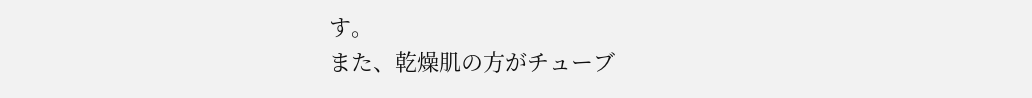す。
また、乾燥肌の方がチューブ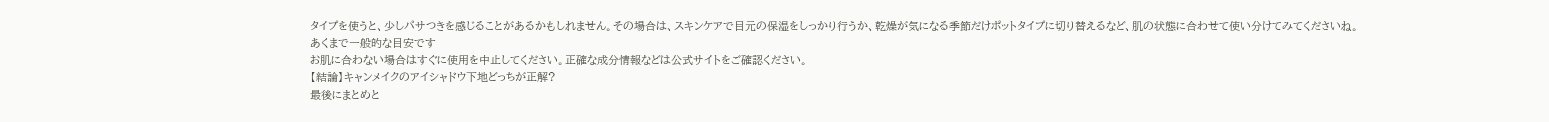タイプを使うと、少しパサつきを感じることがあるかもしれません。その場合は、スキンケアで目元の保湿をしっかり行うか、乾燥が気になる季節だけポットタイプに切り替えるなど、肌の状態に合わせて使い分けてみてくださいね。
あくまで一般的な目安です
お肌に合わない場合はすぐに使用を中止してください。正確な成分情報などは公式サイトをご確認ください。
【結論】キャンメイクのアイシャドウ下地どっちが正解?
最後にまとめと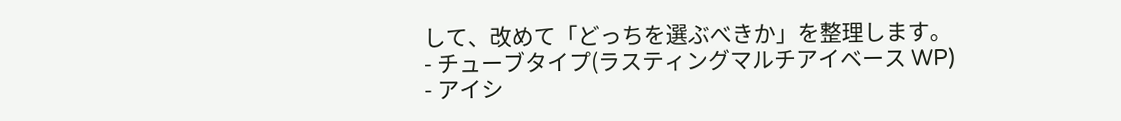して、改めて「どっちを選ぶべきか」を整理します。
- チューブタイプ(ラスティングマルチアイベース WP)
- アイシ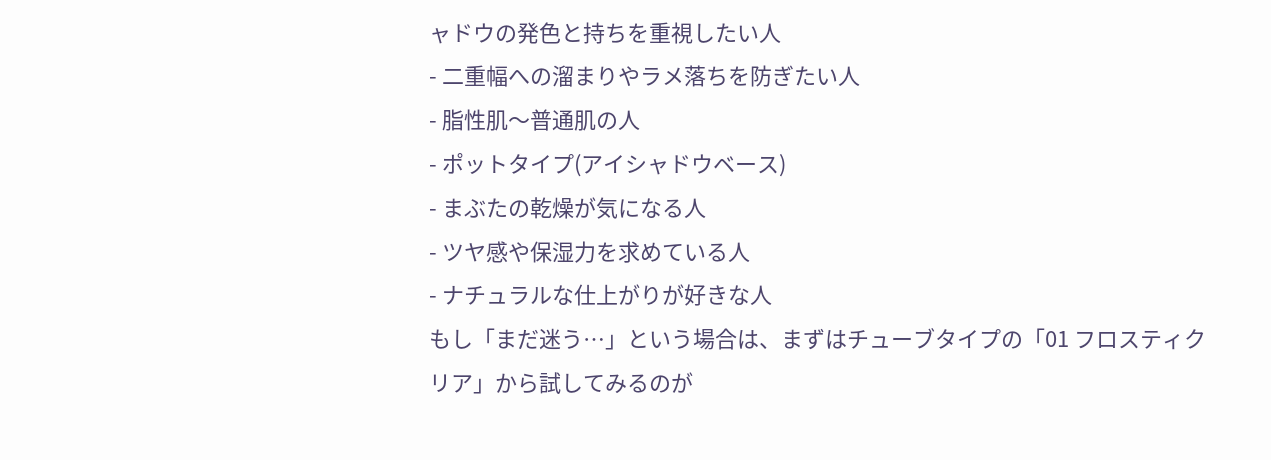ャドウの発色と持ちを重視したい人
- 二重幅への溜まりやラメ落ちを防ぎたい人
- 脂性肌〜普通肌の人
- ポットタイプ(アイシャドウベース)
- まぶたの乾燥が気になる人
- ツヤ感や保湿力を求めている人
- ナチュラルな仕上がりが好きな人
もし「まだ迷う…」という場合は、まずはチューブタイプの「01 フロスティクリア」から試してみるのが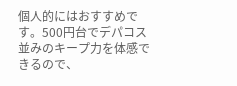個人的にはおすすめです。500円台でデパコス並みのキープ力を体感できるので、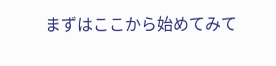まずはここから始めてみて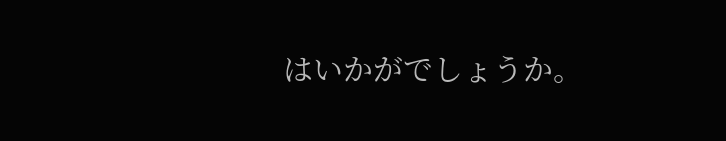はいかがでしょうか。